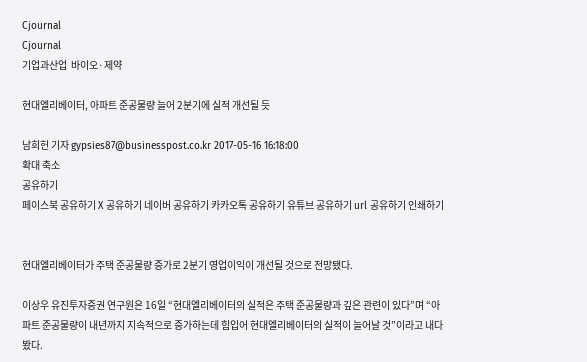Cjournal
Cjournal
기업과산업  바이오·제약

현대엘리베이터, 아파트 준공물량 늘어 2분기에 실적 개선될 듯

남희헌 기자 gypsies87@businesspost.co.kr 2017-05-16 16:18:00
확대 축소
공유하기
페이스북 공유하기 X 공유하기 네이버 공유하기 카카오톡 공유하기 유튜브 공유하기 url 공유하기 인쇄하기


현대엘리베이터가 주택 준공물량 증가로 2분기 영업이익이 개선될 것으로 전망됐다.

이상우 유진투자증권 연구원은 16일 “현대엘리베이터의 실적은 주택 준공물량과 깊은 관련이 있다”며 “아파트 준공물량이 내년까지 지속적으로 증가하는데 힘입어 현대엘리베이터의 실적이 늘어날 것”이라고 내다봤다.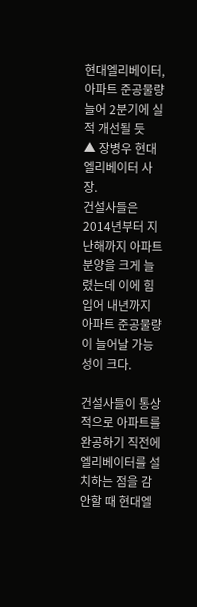현대엘리베이터, 아파트 준공물량 늘어 2분기에 실적 개선될 듯
▲ 장병우 현대엘리베이터 사장.
건설사들은 2014년부터 지난해까지 아파트 분양을 크게 늘렸는데 이에 힘입어 내년까지 아파트 준공물량이 늘어날 가능성이 크다.

건설사들이 통상적으로 아파트를 완공하기 직전에 엘리베이터를 설치하는 점을 감안할 때 현대엘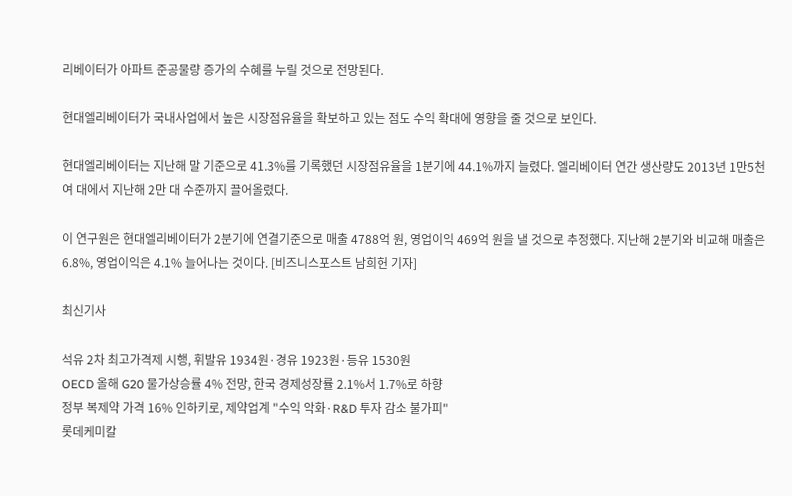리베이터가 아파트 준공물량 증가의 수혜를 누릴 것으로 전망된다.

현대엘리베이터가 국내사업에서 높은 시장점유율을 확보하고 있는 점도 수익 확대에 영향을 줄 것으로 보인다.

현대엘리베이터는 지난해 말 기준으로 41.3%를 기록했던 시장점유율을 1분기에 44.1%까지 늘렸다. 엘리베이터 연간 생산량도 2013년 1만5천여 대에서 지난해 2만 대 수준까지 끌어올렸다.

이 연구원은 현대엘리베이터가 2분기에 연결기준으로 매출 4788억 원, 영업이익 469억 원을 낼 것으로 추정했다. 지난해 2분기와 비교해 매출은 6.8%, 영업이익은 4.1% 늘어나는 것이다. [비즈니스포스트 남희헌 기자]

최신기사

석유 2차 최고가격제 시행, 휘발유 1934원·경유 1923원·등유 1530원
OECD 올해 G20 물가상승률 4% 전망, 한국 경제성장률 2.1%서 1.7%로 하향
정부 복제약 가격 16% 인하키로, 제약업계 "수익 악화·R&D 투자 감소 불가피"
롯데케미칼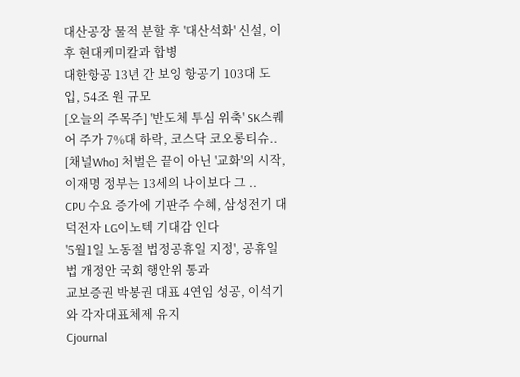대산공장 물적 분할 후 '대산석화' 신설, 이후 현대케미칼과 합병
대한항공 13년 간 보잉 항공기 103대 도입, 54조 원 규모
[오늘의 주목주] '반도체 투심 위축' SK스퀘어 주가 7%대 하락, 코스닥 코오롱티슈..
[채널Who] 처벌은 끝이 아닌 '교화'의 시작, 이재명 정부는 13세의 나이보다 그 ..
CPU 수요 증가에 기판주 수혜, 삼성전기 대덕전자 LG이노텍 기대감 인다
'5월1일 노동절 법정공휴일 지정', 공휴일법 개정안 국회 행안위 통과
교보증권 박봉권 대표 4연임 성공, 이석기와 각자대표체제 유지
Cjournal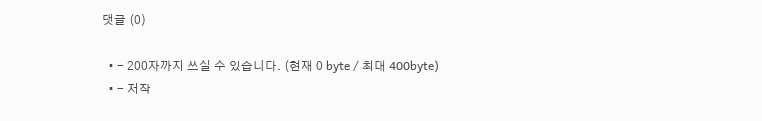댓글 (0)

  • - 200자까지 쓰실 수 있습니다. (현재 0 byte / 최대 400byte)
  • - 저작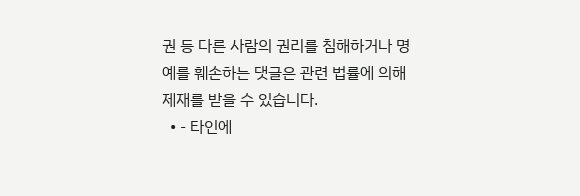권 등 다른 사람의 권리를 침해하거나 명예를 훼손하는 댓글은 관련 법률에 의해 제재를 받을 수 있습니다.
  • - 타인에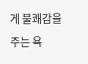게 불쾌감을 주는 욕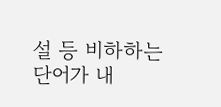설 등 비하하는 단어가 내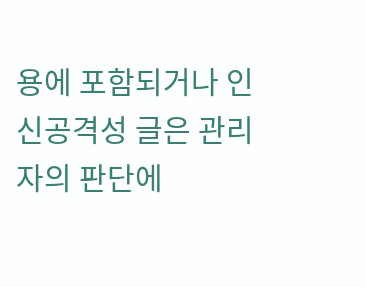용에 포함되거나 인신공격성 글은 관리자의 판단에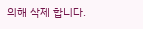의해 삭제 합니다.